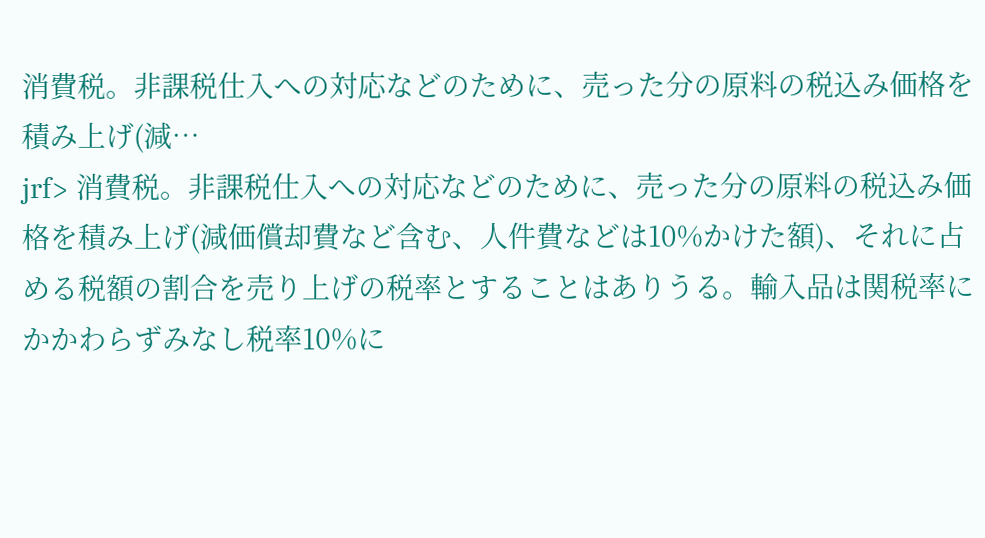消費税。非課税仕入への対応などのために、売った分の原料の税込み価格を積み上げ(減…
jrf> 消費税。非課税仕入への対応などのために、売った分の原料の税込み価格を積み上げ(減価償却費など含む、人件費などは10%かけた額)、それに占める税額の割合を売り上げの税率とすることはありうる。輸入品は関税率にかかわらずみなし税率10%に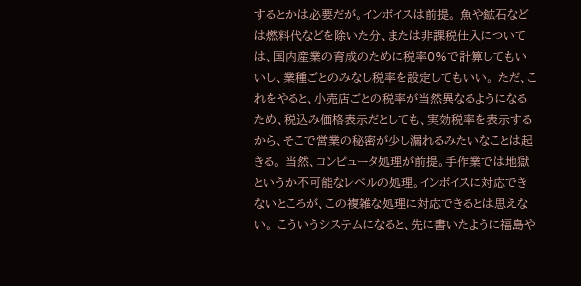するとかは必要だが。インボイスは前提。 魚や鉱石などは燃料代などを除いた分、または非課税仕入については、国内産業の育成のために税率0%で計算してもいいし、業種ごとのみなし税率を設定してもいい。 ただ、これをやると、小売店ごとの税率が当然異なるようになるため、税込み価格表示だとしても、実効税率を表示するから、そこで営業の秘密が少し漏れるみたいなことは起きる。 当然、コンピュータ処理が前提。手作業では地獄というか不可能なレベルの処理。インボイスに対応できないところが、この複雑な処理に対応できるとは思えない。 こういうシステムになると、先に書いたように福島や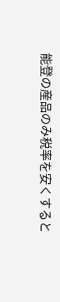能登の産品のみ税率を安くすると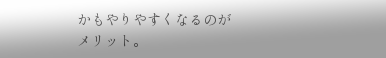かもやりやすくなるのがメリット。